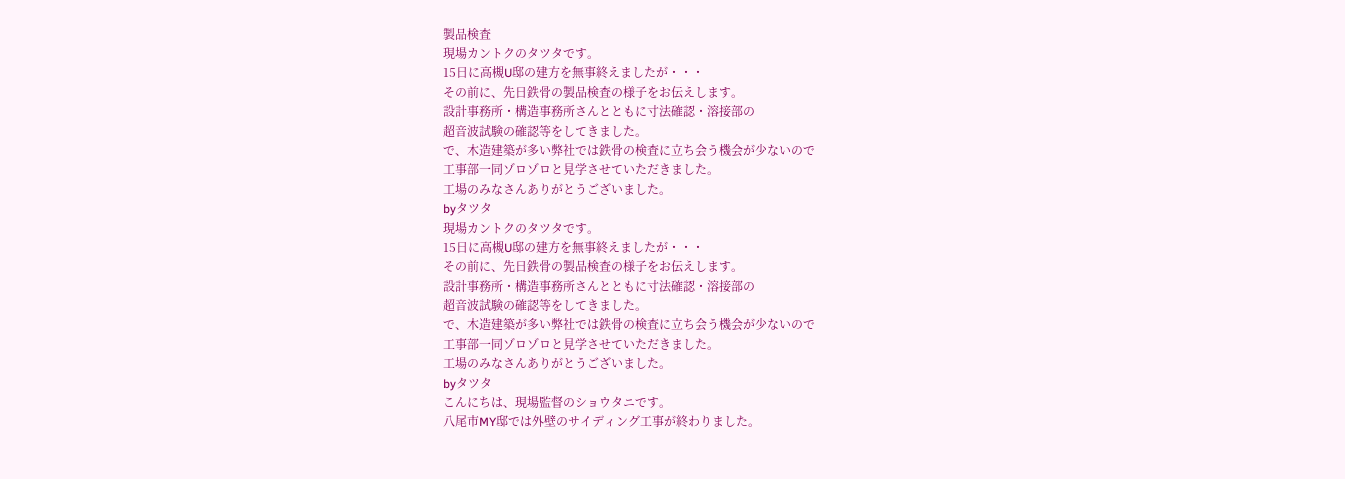製品検査
現場カントクのタツタです。
15日に高槻U邸の建方を無事終えましたが・・・
その前に、先日鉄骨の製品検査の様子をお伝えします。
設計事務所・構造事務所さんとともに寸法確認・溶接部の
超音波試験の確認等をしてきました。
で、木造建築が多い弊社では鉄骨の検査に立ち会う機会が少ないので
工事部一同ゾロゾロと見学させていただきました。
工場のみなさんありがとうございました。
byタツタ
現場カントクのタツタです。
15日に高槻U邸の建方を無事終えましたが・・・
その前に、先日鉄骨の製品検査の様子をお伝えします。
設計事務所・構造事務所さんとともに寸法確認・溶接部の
超音波試験の確認等をしてきました。
で、木造建築が多い弊社では鉄骨の検査に立ち会う機会が少ないので
工事部一同ゾロゾロと見学させていただきました。
工場のみなさんありがとうございました。
byタツタ
こんにちは、現場監督のショウタニです。
八尾市MY邸では外壁のサイディング工事が終わりました。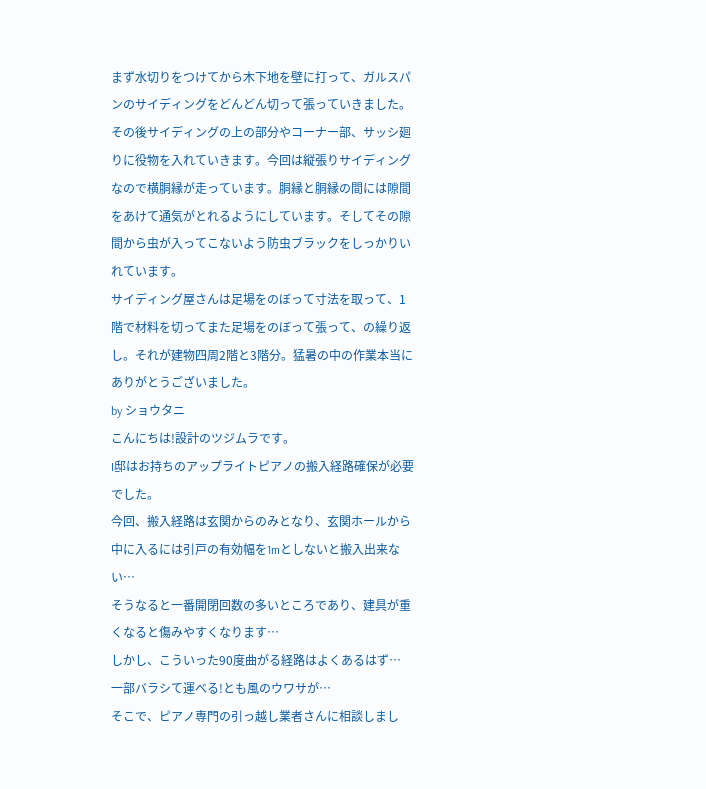まず水切りをつけてから木下地を壁に打って、ガルスパンのサイディングをどんどん切って張っていきました。その後サイディングの上の部分やコーナー部、サッシ廻りに役物を入れていきます。今回は縦張りサイディングなので横胴縁が走っています。胴縁と胴縁の間には隙間をあけて通気がとれるようにしています。そしてその隙間から虫が入ってこないよう防虫ブラックをしっかりいれています。
サイディング屋さんは足場をのぼって寸法を取って、1階で材料を切ってまた足場をのぼって張って、の繰り返し。それが建物四周2階と3階分。猛暑の中の作業本当にありがとうございました。
by ショウタニ
こんにちは!設計のツジムラです。
I邸はお持ちのアップライトピアノの搬入経路確保が必要でした。
今回、搬入経路は玄関からのみとなり、玄関ホールから中に入るには引戸の有効幅を1mとしないと搬入出来ない…
そうなると一番開閉回数の多いところであり、建具が重くなると傷みやすくなります…
しかし、こういった90度曲がる経路はよくあるはず…
一部バラシて運べる!とも風のウワサが…
そこで、ピアノ専門の引っ越し業者さんに相談しまし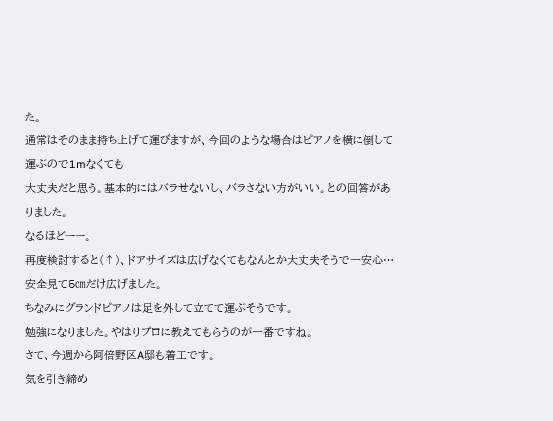た。
通常はそのまま持ち上げて運びますが、今回のような場合はピアノを横に倒して運ぶので1mなくても
大丈夫だと思う。基本的にはバラせないし、バラさない方がいい。との回答がありました。
なるほどーー。
再度検討すると(↑)、ドアサイズは広げなくてもなんとか大丈夫そうで一安心…
安全見て5㎝だけ広げました。
ちなみにグランドピアノは足を外して立てて運ぶそうです。
勉強になりました。やはりプロに教えてもらうのが一番ですね。
さて、今週から阿倍野区A邸も着工です。
気を引き締め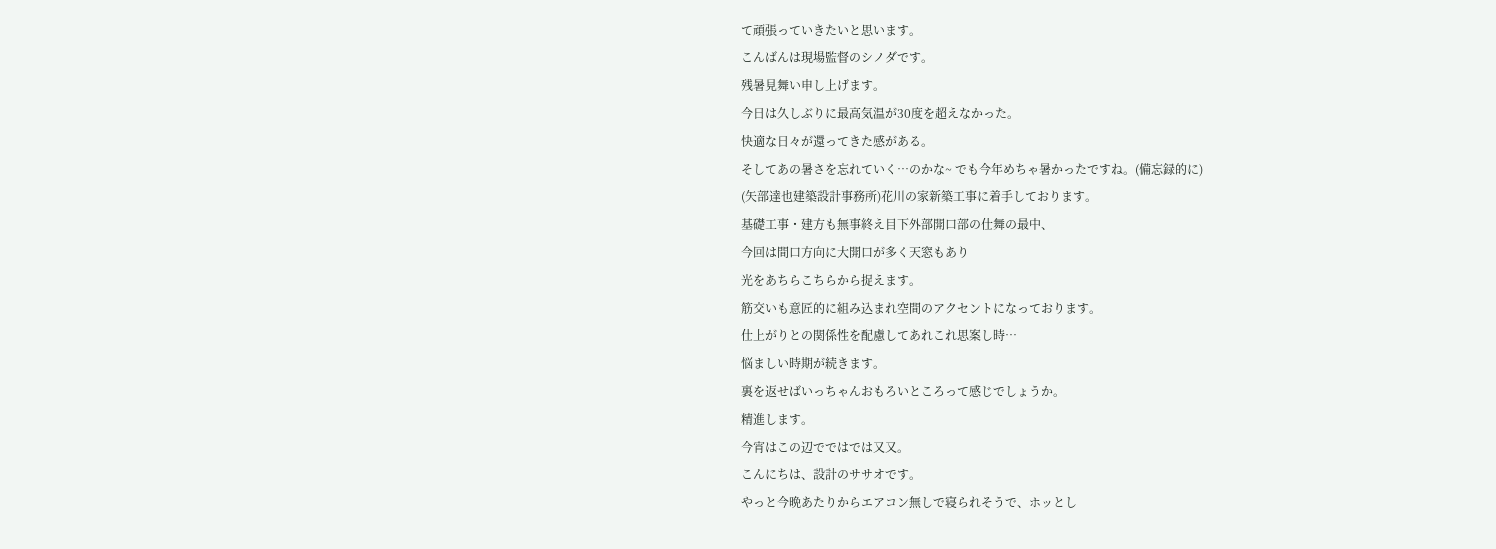て頑張っていきたいと思います。
こんばんは現場監督のシノダです。
残暑見舞い申し上げます。
今日は久しぶりに最高気温が30度を超えなかった。
快適な日々が還ってきた感がある。
そしてあの暑さを忘れていく…のかな~ でも今年めちゃ暑かったですね。(備忘録的に)
(矢部達也建築設計事務所)花川の家新築工事に着手しております。
基礎工事・建方も無事終え目下外部開口部の仕舞の最中、
今回は間口方向に大開口が多く天窓もあり
光をあちらこちらから捉えます。
筋交いも意匠的に組み込まれ空間のアクセントになっております。
仕上がりとの関係性を配慮してあれこれ思案し時…
悩ましい時期が続きます。
裏を返せばいっちゃんおもろいところって感じでしょうか。
精進します。
今宵はこの辺でではでは又又。
こんにちは、設計のササオです。
やっと今晩あたりからエアコン無しで寝られそうで、ホッとし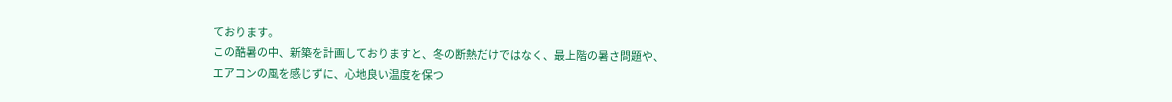ております。
この酷暑の中、新築を計画しておりますと、冬の断熱だけではなく、最上階の暑さ問題や、
エアコンの風を感じずに、心地良い温度を保つ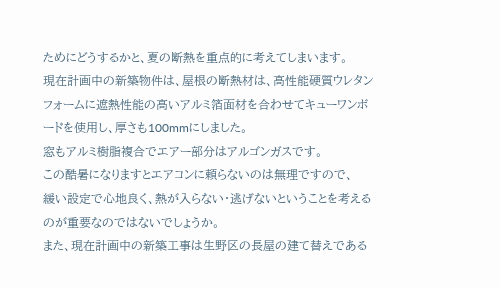ためにどうするかと、夏の断熱を重点的に考えてしまいます。
現在計画中の新築物件は、屋根の断熱材は、高性能硬質ウレタンフォームに遮熱性能の高いアルミ箔面材を合わせてキューワンボードを使用し、厚さも100mmにしました。
窓もアルミ樹脂複合でエアー部分はアルゴンガスです。
この酷暑になりますとエアコンに頼らないのは無理ですので、
緩い設定で心地良く、熱が入らない・逃げないということを考えるのが重要なのではないでしょうか。
また、現在計画中の新築工事は生野区の長屋の建て替えである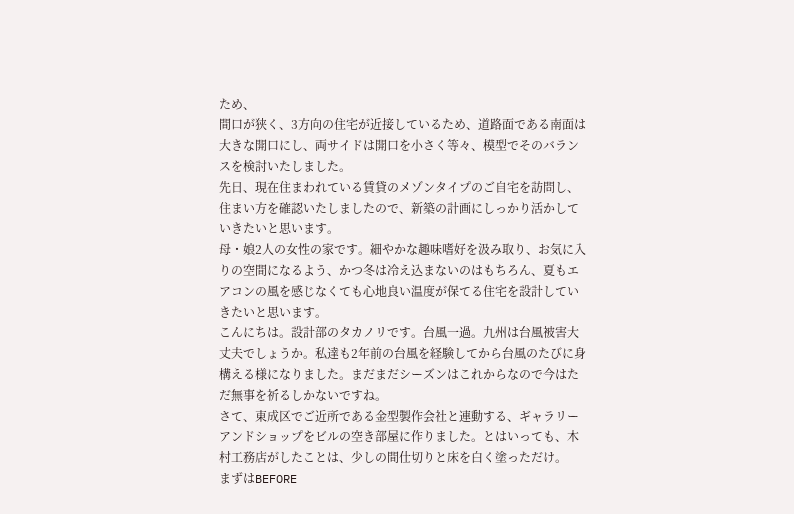ため、
間口が狭く、3方向の住宅が近接しているため、道路面である南面は大きな開口にし、両サイドは開口を小さく等々、模型でそのバランスを検討いたしました。
先日、現在住まわれている賃貸のメゾンタイプのご自宅を訪問し、
住まい方を確認いたしましたので、新築の計画にしっかり活かしていきたいと思います。
母・娘2人の女性の家です。細やかな趣味嗜好を汲み取り、お気に入りの空間になるよう、かつ冬は冷え込まないのはもちろん、夏もエアコンの風を感じなくても心地良い温度が保てる住宅を設計していきたいと思います。
こんにちは。設計部のタカノリです。台風一過。九州は台風被害大丈夫でしょうか。私達も2年前の台風を経験してから台風のたびに身構える様になりました。まだまだシーズンはこれからなので今はただ無事を祈るしかないですね。
さて、東成区でご近所である金型製作会社と連動する、ギャラリーアンドショップをビルの空き部屋に作りました。とはいっても、木村工務店がしたことは、少しの間仕切りと床を白く塗っただけ。
まずはBEFORE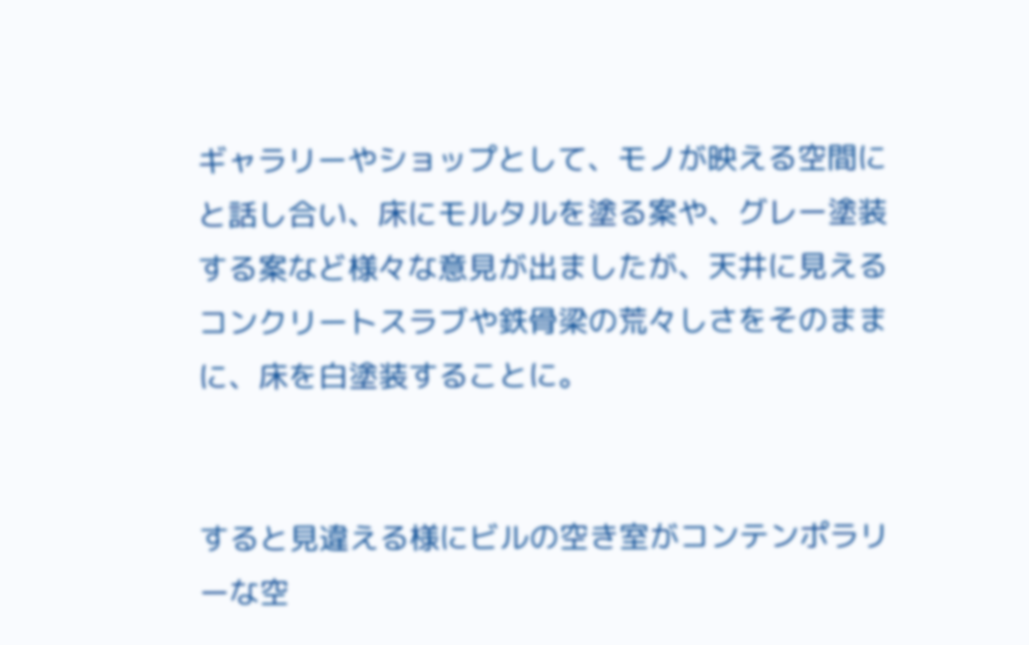ギャラリーやショップとして、モノが映える空間にと話し合い、床にモルタルを塗る案や、グレー塗装する案など様々な意見が出ましたが、天井に見えるコンクリートスラブや鉄骨梁の荒々しさをそのままに、床を白塗装することに。


すると見違える様にビルの空き室がコンテンポラリーな空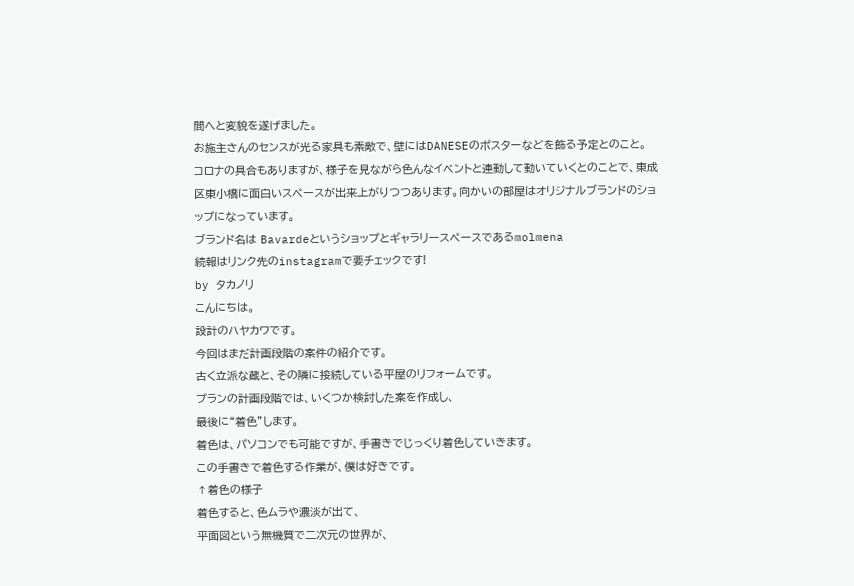間へと変貌を遂げました。
お施主さんのセンスが光る家具も素敵で、壁にはDANESEのポスターなどを飾る予定とのこと。
コロナの具合もありますが、様子を見ながら色んなイベントと連動して動いていくとのことで、東成区東小橋に面白いスペースが出来上がりつつあります。向かいの部屋はオリジナルブランドのショップになっています。
ブランド名は Bavardeというショップとギャラリースペースであるmolmena
続報はリンク先のinstagramで要チェックです!
by タカノリ
こんにちは。
設計のハヤカワです。
今回はまだ計画段階の案件の紹介です。
古く立派な蔵と、その隣に接続している平屋のリフォームです。
プランの計画段階では、いくつか検討した案を作成し、
最後に“着色”します。
着色は、パソコンでも可能ですが、手書きでじっくり着色していきます。
この手書きで着色する作業が、僕は好きです。
↑着色の様子
着色すると、色ムラや濃淡が出て、
平面図という無機質で二次元の世界が、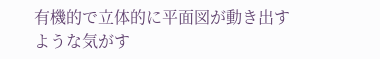有機的で立体的に平面図が動き出すような気がす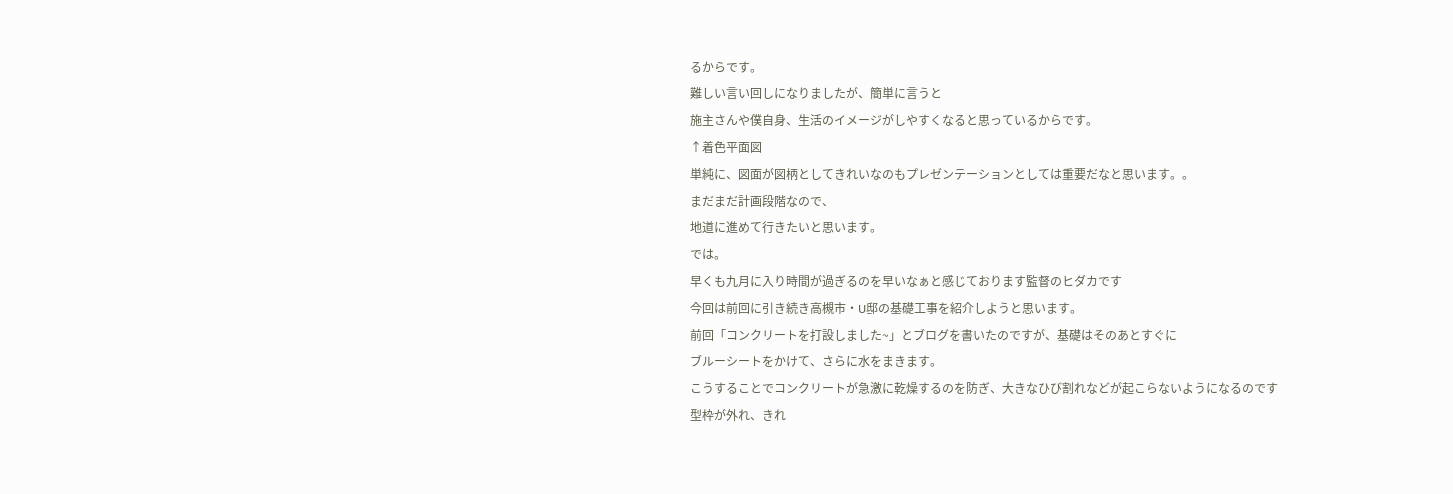るからです。
難しい言い回しになりましたが、簡単に言うと
施主さんや僕自身、生活のイメージがしやすくなると思っているからです。
↑着色平面図
単純に、図面が図柄としてきれいなのもプレゼンテーションとしては重要だなと思います。。
まだまだ計画段階なので、
地道に進めて行きたいと思います。
では。
早くも九月に入り時間が過ぎるのを早いなぁと感じております監督のヒダカです
今回は前回に引き続き高槻市・U邸の基礎工事を紹介しようと思います。
前回「コンクリートを打設しました~」とブログを書いたのですが、基礎はそのあとすぐに
ブルーシートをかけて、さらに水をまきます。
こうすることでコンクリートが急激に乾燥するのを防ぎ、大きなひび割れなどが起こらないようになるのです
型枠が外れ、きれ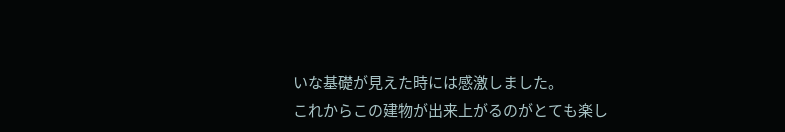いな基礎が見えた時には感激しました。
これからこの建物が出来上がるのがとても楽し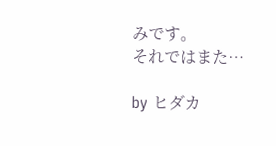みです。
それではまた…

by ヒダカ